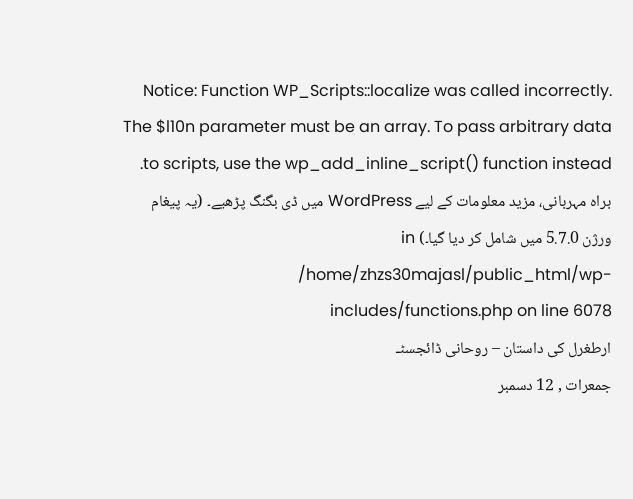Notice: Function WP_Scripts::localize was called incorrectly. The $l10n parameter must be an array. To pass arbitrary data to scripts, use the wp_add_inline_script() function instead. براہ مہربانی، مزید معلومات کے لیے WordPress میں ڈی بگنگ پڑھیے۔ (یہ پیغام ورژن 5.7.0 میں شامل کر دیا گیا۔) in /home/zhzs30majasl/public_html/wp-includes/functions.php on line 6078
ارطغرل کی داستان – روحانی ڈائجسٹـ
جمعرات , 12 دسمبر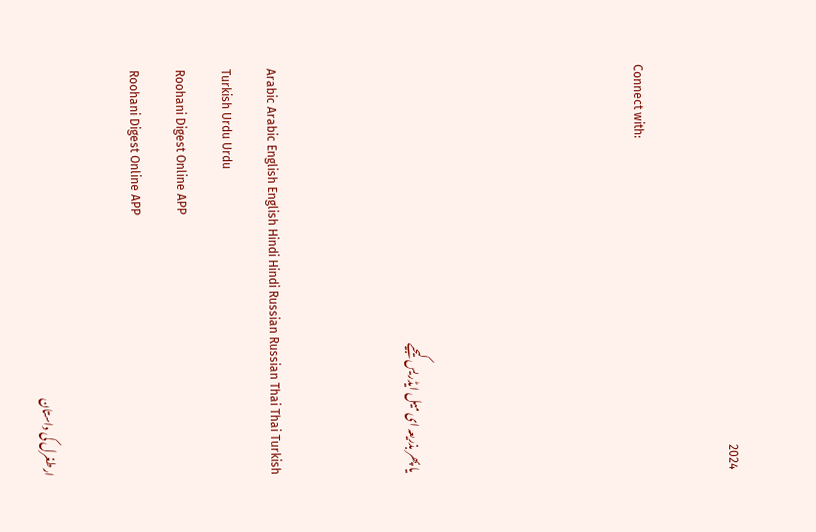2024

Connect with:




یا پھر بذریعہ ای میل ایڈریس کیجیے


Arabic Arabic English English Hindi Hindi Russian Russian Thai Thai Turkish Turkish Urdu Urdu
Roohani Digest Online APP
Roohani Digest Online APP

ارطغرل کی داستان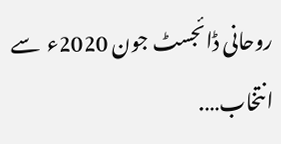روحانی ڈائجسٹ جون 2020ء  سے انتخاب….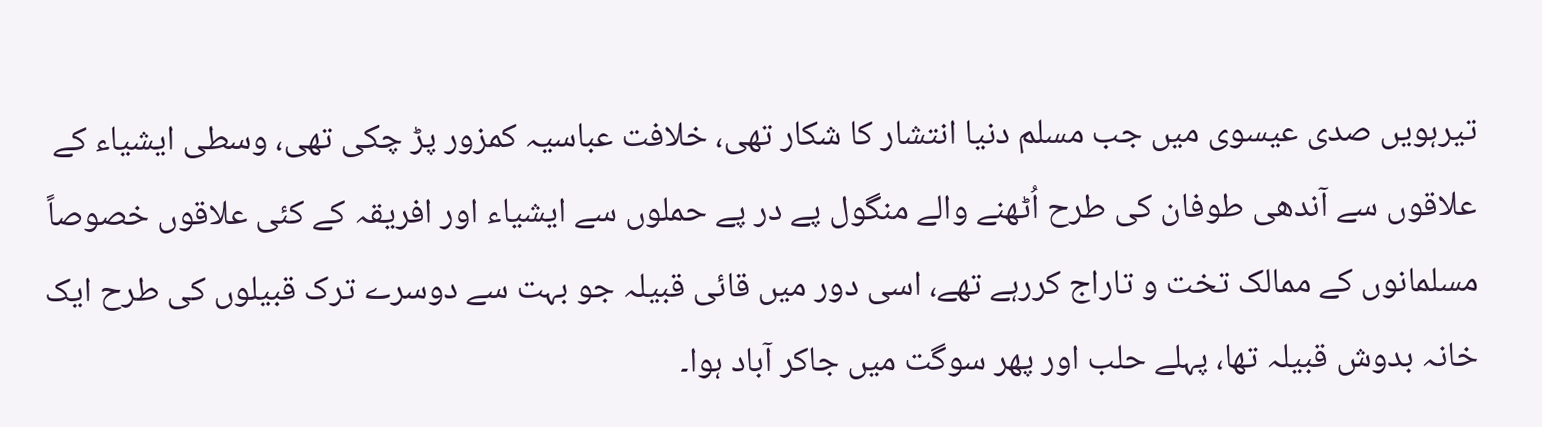تیرہویں صدی عیسوی میں جب مسلم دنیا انتشار کا شکار تھی، خلافت عباسیہ کمزور پڑ چکی تھی، وسطی ایشیاء کے علاقوں سے آندھی طوفان کی طرح اُٹھنے والے منگول پے در پے حملوں سے ایشیاء اور افریقہ کے کئی علاقوں خصوصاً مسلمانوں کے ممالک تخت و تاراج کررہے تھے، اسی دور میں قائی قبیلہ جو بہت سے دوسرے ترک قبیلوں کی طرح ایک خانہ بدوش قبیلہ تھا، پہلے حلب اور پھر سوگت میں جاکر آباد ہوا۔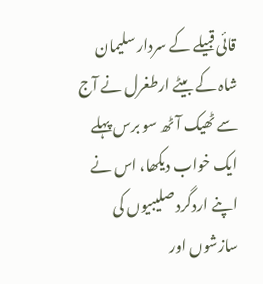قائی قبیلے کے سردار سلیمان شاہ کے بیٹے ارطغرل نے آج سے ٹھیک آٹھ سو برس پہلے ایک خواب دیکھا، اس نے اپنے اردگرد صلیبیوں کی سازشوں اور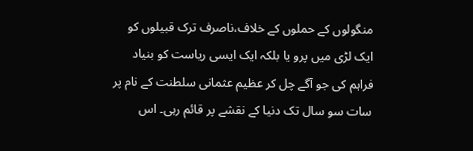منگولوں کے حملوں کے خلاف،ناصرف ترک قبیلوں کو ایک لڑی میں پرو یا بلکہ ایک ایسی ریاست کو بنیاد فراہم کی جو آگے چل کر عظیم عثمانی سلطنت کے نام پر سات سو سال تک دنیا کے نقشے پر قائم رہی۔ اس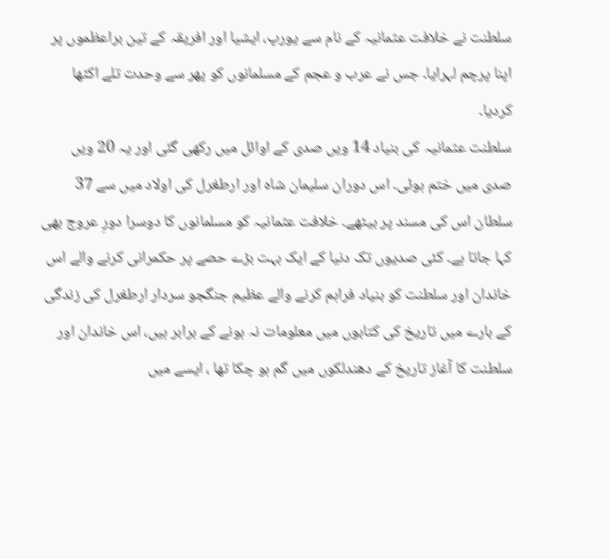سلطنت نے خلافت عثمانیہ کے نام سے یورپ، ایشیا اور افریقہ کے تین براعظموں پر اپنا پرچم لہرایا۔ جس نے عرب و عجم کے مسلمانوں کو پھر سے وحدت تلے اکٹھا کردیا۔
سلطنت عثمانیہ کی بنیاد 14 ویں صدی کے اوائل میں رکھی گئی اور یہ 20 ویں صدی میں ختم ہوئی۔ اس دوران سلیمان شاہ اور ارطغرل کی اولاد میں سے 37 سلطان اس کی مسند پر بیٹھے۔ خلافت عثمانیہ کو مسلمانوں کا دوسرا دورِ عروج بھی کہا جاتا ہے۔ کئی صدیوں تک دنیا کے ایک بہت بڑے حصے پر حکمرانی کرنے والے اس خاندان اور سلطنت کو بنیاد فراہم کرنے والے عظیم جنگجو سردار ارطغرل کی زندگی کے بارے میں تاریخ کی کتابوں میں معلومات نہ ہونے کے برابر ہیں، اس خاندان اور سلطنت کا آغاز تاریخ کے دھندلکوں میں گم ہو چکا تھا ، ایسے میں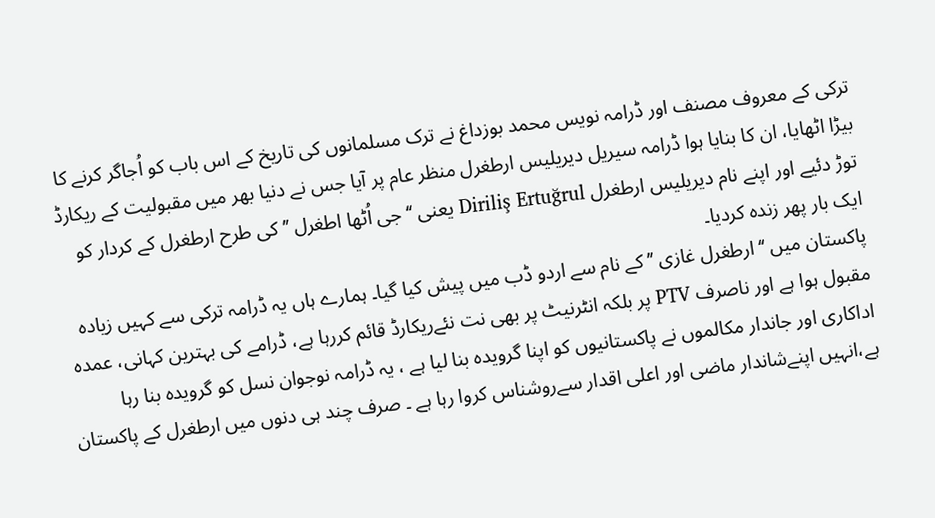ترکی کے معروف مصنف اور ڈرامہ نویس محمد بوزداغ نے ترک مسلمانوں کی تاریخ کے اس باب کو اُجاگر کرنے کا بیڑا اٹھایا، ان کا بنایا ہوا ڈرامہ سیریل دیریلیس ارطغرل منظر عام پر آیا جس نے دنیا بھر میں مقبولیت کے ریکارڈ توڑ دئیے اور اپنے نام دیریلیس ارطغرل Diriliş Ertuğrul یعنی ‘‘جی اُٹھا اطغرل ’’ کی طرح ارطغرل کے کردار کو ایک بار پھر زندہ کردیا۔
پاکستان میں ‘‘ارطغرل غازی ’’کے نام سے اردو ڈب میں پیش کیا گیا۔ ہمارے ہاں یہ ڈرامہ ترکی سے کہیں زیادہ مقبول ہوا ہے اور ناصرف PTV پر بلکہ انٹرنیٹ پر بھی نت نئےریکارڈ قائم کررہا ہے، ڈرامے کی بہترین کہانی، عمدہ اداکاری اور جاندار مکالموں نے پاکستانیوں کو اپنا گرویدہ بنا لیا ہے ، یہ ڈرامہ نوجوان نسل کو گرویدہ بنا رہا ہے،انہیں اپنےشاندار ماضی اور اعلی اقدار سےروشناس کروا رہا ہے ۔ صرف چند ہی دنوں میں ارطغرل کے پاکستان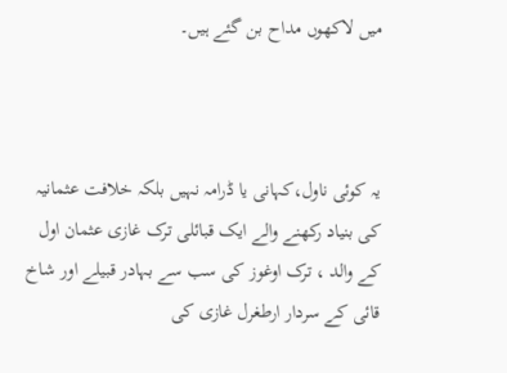میں لاکھوں مداح بن گئے ہیں۔



یہ کوئی ناول،کہانی یا ڈرامہ نہیں بلکہ خلافت عثمانیہ کی بنیاد رکھنے والے ایک قبائلی ترک غازی عثمان اول کے والد ، ترک اوغوز کی سب سے بہادر قبیلے اور شاخ قائی کے سردار ارطغرل غازی کی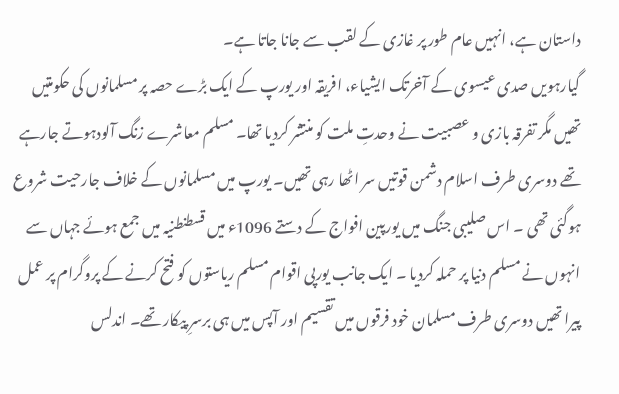داستان ہے، انہیں عام طور پر غازی کے لقب سے جانا جاتا ہے۔
گیارہویں صدی عیسوی کے آخرتک ایشیاء، افریقہ اور یورپ کے ایک بڑے حصہ پر مسلمانوں کی حکومتیں تھیں مگر تفرقہ بازی و عصبیت نے وحدتِ ملت کو منتشر کردیا تھا۔ مسلم معاشرے زنگ آلودہوتے جارہے تھے دوسری طرف اسلام دشمن قوتیں سر اٹھا رہی تھیں۔ یورپ میں مسلمانوں کے خلاف جارحیت شروع ہوگئی تھی ۔ اس صلیبی جنگ میں یورپین افواج کے دستے 1096ء میں قسطنطنیہ میں جمع ہوئے جہاں سے انہوں نے مسلم دنیا پر حملہ کردیا ۔ ایک جانب یورپی اقوام مسلم ریاستوں کو فتح کرنے کے پروگرام پر عمل پیرا تھیں دوسری طرف مسلمان خود فرقوں میں تقسیم اور آپس میں ہی برسرِ پیکار تھے۔ اندلس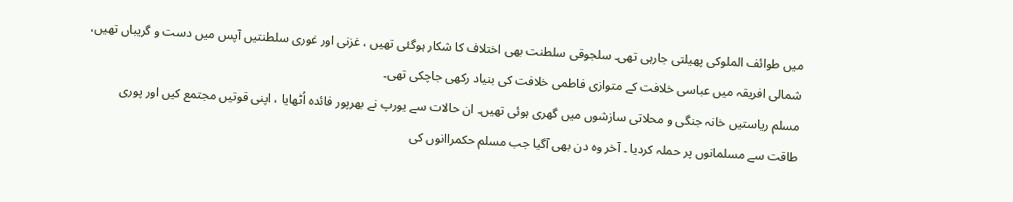میں طوائف الملوکی پھیلتی جارہی تھی۔ سلجوقی سلطنت بھی اختلاف کا شکار ہوگئی تھیں ، غزنی اور غوری سلطنتیں آپس میں دست و گریباں تھیں، شمالی افریقہ میں عباسی خلافت کے متوازی فاطمی خلافت کی بنیاد رکھی جاچکی تھی۔
مسلم ریاستیں خانہ جنگی و محلاتی سازشوں میں گھری ہوئی تھیں۔ ان حالات سے یورپ نے بھرپور فائدہ اُٹھایا ، اپنی قوتیں مجتمع کیں اور پوری طاقت سے مسلمانوں پر حملہ کردیا ۔ آخر وہ دن بھی آگیا جب مسلم حکمراانوں کی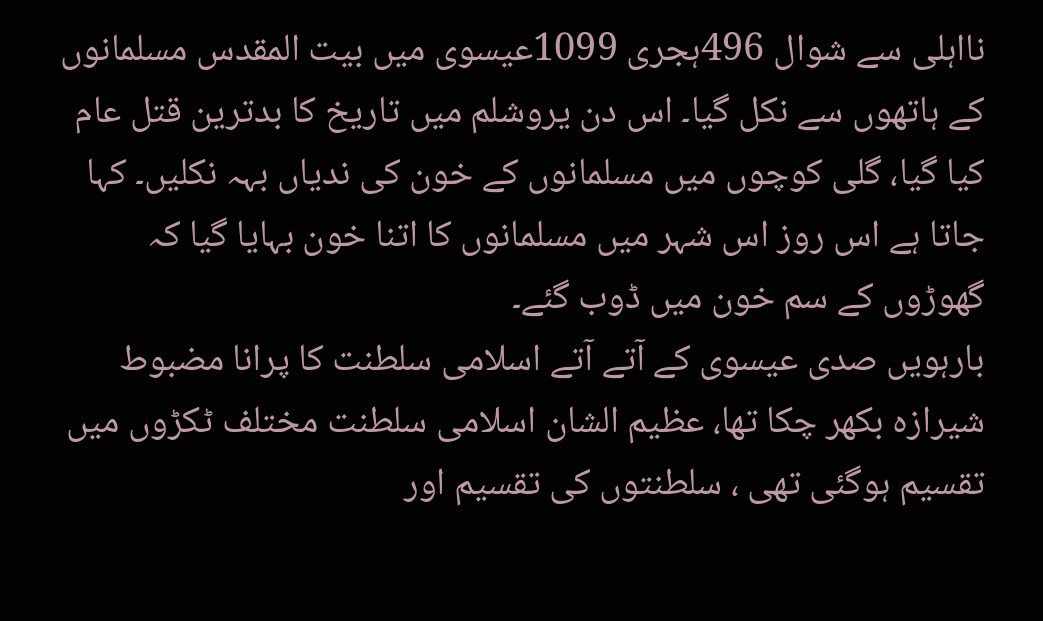نااہلی سے شوال 496ہجری 1099عیسوی میں بیت المقدس مسلمانوں کے ہاتھوں سے نکل گیا۔ اس دن یروشلم میں تاریخ کا بدترین قتل عام کیا گیا، گلی کوچوں میں مسلمانوں کے خون کی ندیاں بہہ نکلیں۔ کہا جاتا ہے اس روز اس شہر میں مسلمانوں کا اتنا خون بہایا گیا کہ گھوڑوں کے سم خون میں ڈوب گئے۔
بارہویں صدی عیسوی کے آتے آتے اسلامی سلطنت کا پرانا مضبوط شیرازہ بکھر چکا تھا، عظیم الشان اسلامی سلطنت مختلف ٹکڑوں میں تقسیم ہوگئی تھی ، سلطنتوں کی تقسیم اور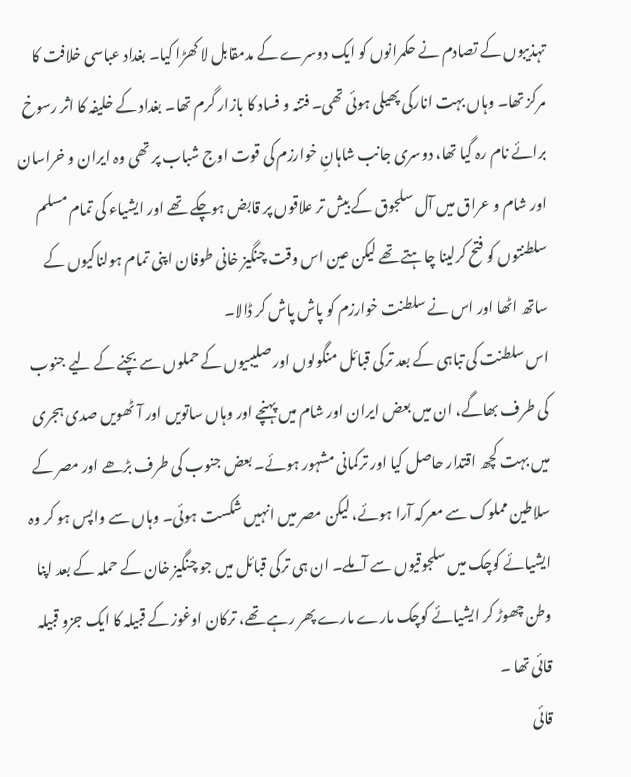تہذیبوں کے تصادم نے حکمرانوں کو ایک دوسرے کے مدمقابل لا کھڑا کیا۔ بغداد عباسی خلافت کا مرکز تھا۔ وہاں بہت انارکی پھیلی ہوئی تھی۔ فتنہ و فساد کا بازار گرم تھا۔ بغداد کے خلیفہ کا اثر رسوخ برائے نام رہ گیا تھا، دوسری جانب شاہانِ خوارزم کی قوت اوج شباب پر تھی وہ ایران و خراسان اور شام و عراق میں آل سلجوق کے بیش تر علاقوں پر قابض ہوچکے تھے اور ایشیاء کی تمام مسلم سلطنتوں کو فتح کرلینا چاہتے تھے لیکن عین اس وقت چنگیز خانی طوفان اپنی تمام ہولناکیوں کے ساتھ اٹھا اور اس نے سلطنت خوارزم کو پاش پاش کر ڈالا۔
اس سلطنت کی تباہی کے بعد ترکی قبائل منگولوں اور صلیبیوں کے حملوں سے بچنے کے لیے جنوب کی طرف بھاگے، ان میں بعض ایران اور شام میں پہنچے اور وہاں ساتویں اور آٹھویں صدی ہجری میں بہت کچھ اقتدار حاصل کیا اور ترکمانی مشہور ہوئے۔ بعض جنوب کی طرف بڑھے اور مصر کے سلاطین مملوک سے معرکہ آرا ہوئے، لیکن مصر میں انہیں شکست ہوئی۔ وہاں سے واپس ہو کر وہ ایشیائے کوچک میں سلجوقیوں سے آملے۔ ان ہی ترکی قبائل میں جو چنگیز خان کے حملہ کے بعد اپنا وطن چھوڑ کر ایشیائے کوچک مارے مارے پھر رہے تھے، ترکان اوغوز کے قبیلہ کا ایک جزو قبیلہ قائی تھا ۔
قائی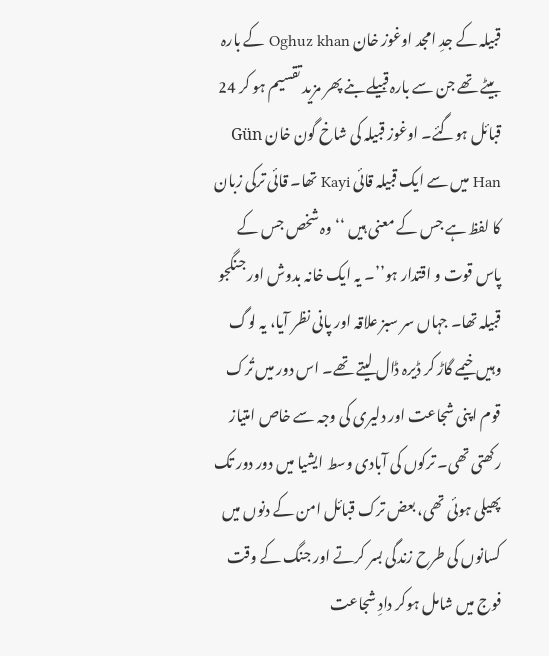قبیلہ کے جدِ امجد اوغوز خان Oghuz khan کے بارہ بیٹے تھے جن سے بارہ قبیلے بنے پھر مزید تقسیم ہو کر 24 قبائل ہوگئے۔ اوغوز قبیلہ کی شاخ گون خان Gün Han میں سے ایک قبیلہ قائی Kayi تھا۔ قائی ترکی زبان کا لفظ ہے جس کے معنی ہیں ‘‘وہ شخص جس کے پاس قوت و اقتدار ہو’’۔ یہ ایک خانہ بدوش اور جنگجو قبیلہ تھا۔ جہاں سر سبز علاقہ اور پانی نظر آیا، یہ لوگ وہیں خیمے گاڑ کر ڈیرہ ڈال لیتے تھے۔ اس دور میں تُرک قوم اپنی شجاعت اور دلیری کی وجہ سے خاص امتیاز رکھتی تھی۔ ترکوں کی آبادی وسط ایشیا میں دور دور تک پھیلی ہوئی تھی، بعض ترک قبائل امن کے دنوں میں کسانوں کی طرح زندگی بسر کرتے اور جنگ کے وقت فوج میں شامل ہوکر دادِ شجاعت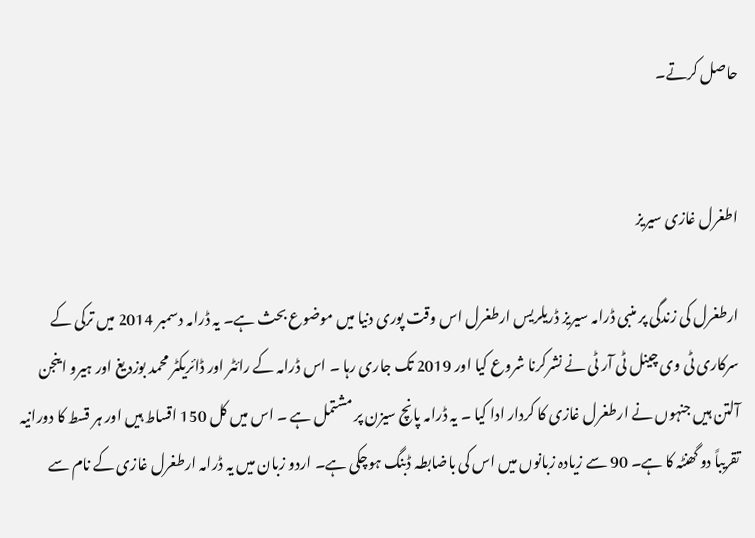حاصل کرتے۔


اطغرل غازی سیریز

ارطغرل کی زندگی پر منبی ڈرامہ سیریز ڈریلریس ارطغرل اس وقت پوری دنیا میں موضوع بحث ہے۔ یہ ڈرامہ دسمبر 2014 میں ترکی کے سرکاری ٹی وی چینل ٹی آر ٹی نے نشرکرنا شروع کیا اور 2019 تک جاری رہا ۔ اس ڈرامہ کے رائٹر اور ڈائریکٹر محمد بوزدیغ اور ہیرو اینجن آلتن ہیں جنہوں نے ارطغرل غازی کا کردار ادا کیا ۔ یہ ڈرامہ پانچ سیزن پر مشتمل ہے ۔ اس میں کل 150 اقساط ہیں اور ہر قسط کا دورانیہ تقریباً دو گھنٹہ کا ہے۔ 90 سے زیادہ زبانوں میں اس کی باضابطہ ڈبنگ ہوچکی ہے۔ اردو زبان میں یہ ڈرامہ ارطغرل غازی کے نام سے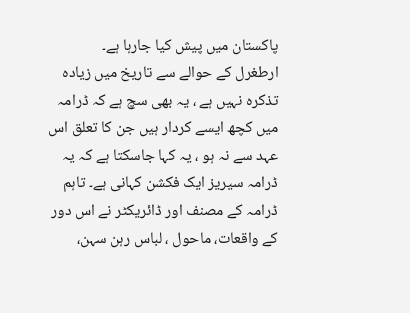پاکستان میں پیش کیا جارہا ہے۔
ارطغرل کے حوالے سے تاریخ میں زیادہ تذکرہ نہیں ہے ، یہ بھی سچ ہے کہ ڈرامہ میں کچھ ایسے کردار ہیں جن کا تعلق اس عہد سے نہ ہو ، یہ کہا جاسکتا ہے کہ یہ ڈرامہ سیریز ایک فکشن کہانی ہے۔ تاہم ڈرامہ کے مصنف اور ڈائریکٹر نے اس دور کے واقعات، ماحول ، لباس رہن سہن،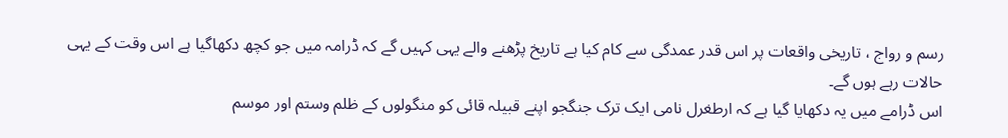رسم و رواج ، تاریخی واقعات پر اس قدر عمدگی سے کام کیا ہے تاریخ پڑھنے والے یہی کہیں گے کہ ڈرامہ میں جو کچھ دکھاگیا ہے اس وقت کے یہی حالات رہے ہوں گے۔
اس ڈرامے میں یہ دکھایا گیا ہے کہ ارطغرل نامی ایک ترک جنگجو اپنے قبیلہ قائی کو منگولوں کے ظلم وستم اور موسم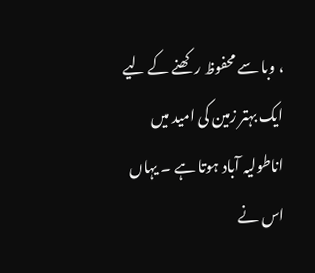، وبا سے محفوظ ر کھنے کے لیے ایک بہتر زمین کی امید میں اناطولیہ آباد ہوتا ہے ۔ یہاں اس نے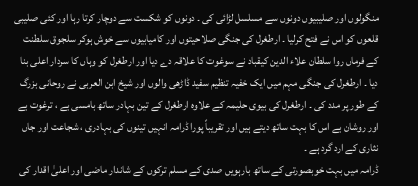منگولوں اور صلیبیوں دونوں سے مسلسل لڑائی کی ۔ دونوں کو شکست سے دوچار کرتا رہا اور کئی صلیبی قلعوں کو اس نے فتح کرلیا ۔ ارطغرل کی جنگی صلاحیتوں اور کامیابیوں سے خوش ہوکر سلجوق سلطنت کے فرماں روا سلطان علاء الدین کیقباد نے سوغوت کا علاقہ دے دیا اور ارطغرل کو وہاں کا سردار اعلی بنا دیا ۔ ارطغرل کی جنگی مہم میں ایک خفیہ تنظیم سفید ڈاڑھی والوں اور شیخ ابن العربی نے روحانی بزرگ کے طور پر مدد کی ۔ ارطغرل کی بیوی حلیمہ کے علاوہ ارطغرل کے تین بہادر ساتھ بامسی بے ، ترغوت بے اور روشان بے اس کا بہت ساتھ دیتے ہیں اور تقریباً پورا ڈرامہ انہیں تینوں کی بہادری ، شجاعت اور جاں نثاری کے ارد گرد ہے ۔
ڈرامہ میں بہت خوبصورتی کے ساتھ بارہویں صدی کے مسلم ترکوں کے شاندار ماضی اور اعلیٰ اقدار کی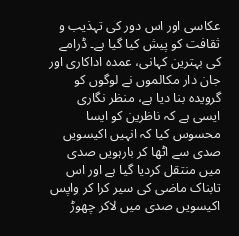عکاسی اور اس دور کی تہذیب و ثقافت کو پیش کیا گیا ہے۔ ڈرامے کی بہترین کہانی، عمدہ اداکاری اور جان دار مکالموں نے لوگوں کو گرویدہ بنا دیا ہے، منظر نگاری ایسی ہے کہ ناظرین کو ایسا محسوس کیا کہ انہیں اکیسویں صدی سے اٹھا کر بارہویں صدی میں منتقل کردیا گیا ہے اور اس تابناک ماضی کی سیر کرا کر واپس اکیسویں صدی میں لاکر چھوڑ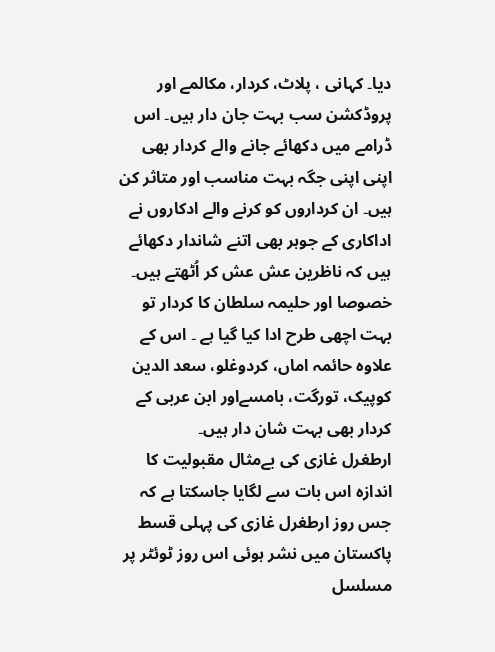دیا۔ کہانی ، پلاٹ، کردار، مکالمے اور پروڈکشن سب بہت جان دار ہیں۔ اس ڈرامے میں دکھائے جانے والے کردار بھی اپنی اپنی جگہ بہت مناسب اور متاثر کن ہیں۔ ان کرداروں کو کرنے والے ادکاروں نے اداکاری کے جوہر بھی اتنے شاندار دکھائے ہیں کہ ناظرین عش عش کر اُٹھتے ہیں۔ خصوصا اور حلیمہ سلطان کا کردار تو بہت اچھی طرح ادا کیا گیا ہے ۔ اس کے علاوہ حائمہ اماں، کردوغلو، سعد الدین کوپیک، تورگت، بامسےاور ابن عربی کے کردار بھی بہت شان دار ہیں۔
ارطغرل غازی کی بےمثال مقبولیت کا اندازہ اس بات سے لگایا جاسکتا ہے کہ جس روز ارطغرل غازی کی پہلی قسط پاکستان میں نشر ہوئی اس روز ٹوئٹر پر مسلسل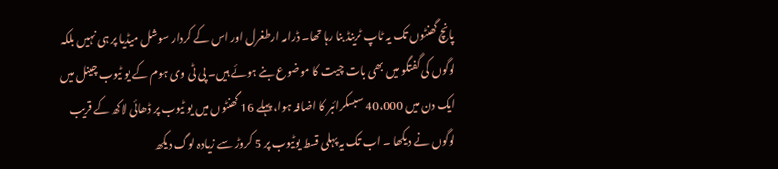پانچ گھنٹوں تک یہ ٹاپ ٹرینڈ بنا رہا تھا۔ ڈرامہ ارطغرل اور اس کے کردار سوشل میڈیا پر ہی نہیں بلکہ لوگوں کی گفتگو میں بھی بات چیت کا موضوع بنے ہوئے ہیں۔ پی ٹی وی ہوم کے یو ٹیوب چینل میں ایک دن میں 40،000 سبسکرائبر کا اضافہ ہوا، پہلے 16 گھنٹوں میں یو ٹیوب پر ڈھائی لاکھ کے قریب لوگوں نے دیکھا ۔ اب تک یہ پہلی قسط یوٹیوب پر 5 کروڑ سے زیادہ لوگ دیکھ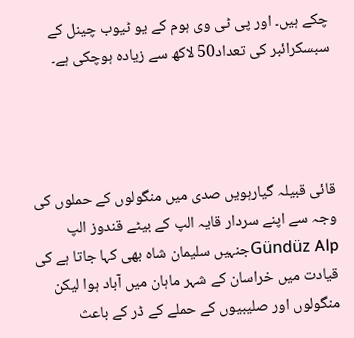چکے ہیں۔ اور پی ٹی وی ہوم کے یو ٹیوب چینل کے سبسکرائبر کی تعداد50 لاکھ سے زیادہ ہوچکی ہے۔




قائی قبیلہ گیارہویں صدی میں منگولوں کے حملوں کی وجہ سے اپنے سردار قایہ الپ کے بیٹے قندوز الپ Gündüz Alpجنہیں سلیمان شاہ بھی کہا جاتا ہے کی قیادت میں خراسان کے شہر ماہان میں آباد ہوا لیکن منگولوں اور صلیبیوں کے حملے کے ڈر کے باعث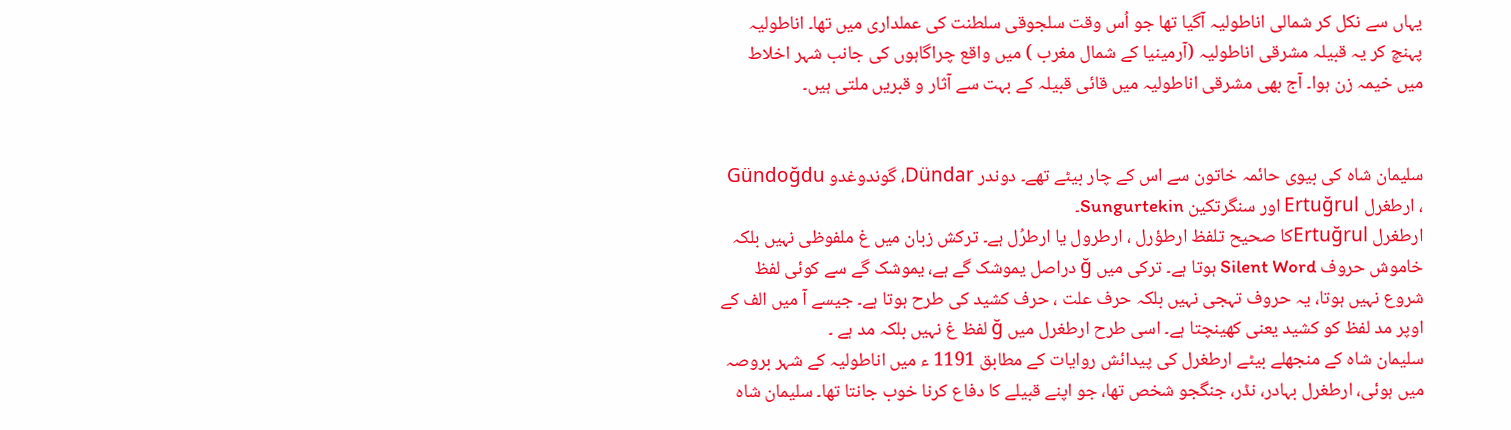یہاں سے نکل کر شمالی اناطولیہ آگیا تھا جو اُس وقت سلجوقی سلطنت کی عملداری میں تھا۔ اناطولیہ پہنچ کر یہ قبیلہ مشرقی اناطولیہ (آرمینیا کے شمال مغرب ) میں واقع چراگاہوں کی جانب شہر اخلاط میں خیمہ زن ہوا۔ آج بھی مشرقی اناطولیہ میں قائی قبیلہ کے بہت سے آثار و قبریں ملتی ہیں۔


سلیمان شاہ کی بیوی حائمہ خاتون سے اس کے چار بیٹے تھے۔ دوندر Dündar، گوندوغدو Gündoğdu ، ارطغرل Ertuğrul اور سنگرتکین Sungurtekin۔
ارطغرل Ertuğrulکا صحیح تلفظ ارطؤرل ، ارطرول یا ارطرُل ہے۔ ترکش زبان میں غ ملفوظی نہیں بلکہ خاموش حروف Silent Word ہوتا ہے۔ ترکی میں ğ دراصل یموشک گے ہے، یموشک گے سے کوئی لفظ شروع نہیں ہوتا، یہ حروف تہجی نہیں بلکہ حرف علت ، حرف کشید کی طرح ہوتا ہے۔ جیسے آ میں الف کے اوپر مد لفظ کو کشید یعنی کھینچتا ہے۔ اسی طرح ارطغرل میں ğ لفظ غ نہیں بلکہ مد ہے ۔
سلیمان شاہ کے منجھلے بیٹے ارطغرل کی پیدائش روایات کے مطابق 1191 ء میں اناطولیہ کے شہر بروصہ میں ہوئی، ارطغرل بہادر، نڈر، جنگجو شخص تھا، جو اپنے قبیلے کا دفاع کرنا خوب جانتا تھا۔ سلیمان شاہ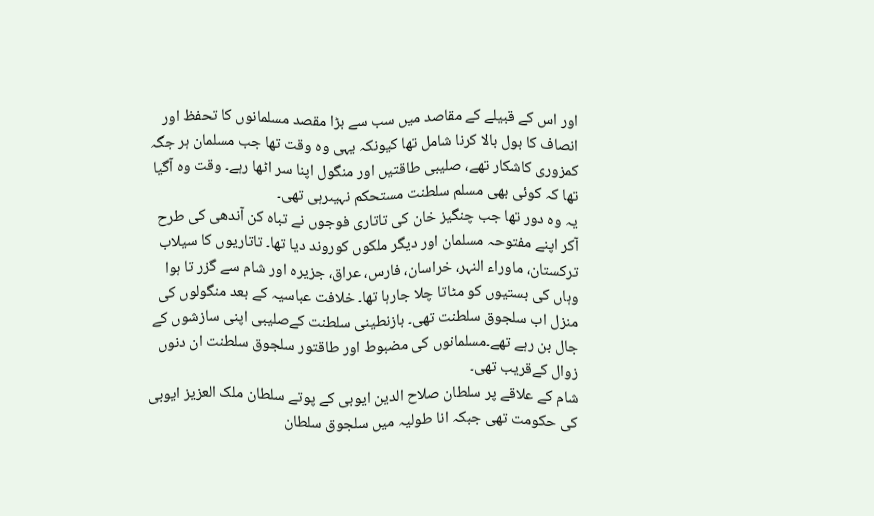اور اس کے قبیلے کے مقاصد میں سب سے بڑا مقصد مسلمانوں کا تحفظ اور انصاف کا بول بالا کرنا شامل تھا کیونکہ یہی وہ وقت تھا جب مسلمان ہر جگہ کمزوری کاشکار تھے، صلیبی طاقتیں اور منگول اپنا سر اٹھا رہے۔ وقت وہ آگیا تھا کہ کوئی بھی مسلم سلطنت مستحکم نہیںرہی تھی۔
یہ وہ دور تھا جب چنگیز خان کی تاتاری فوجوں نے تباہ کن آندھی کی طرح آکر اپنے مفتوحہ مسلمان اور دیگر ملکوں کوروند دیا تھا۔ تاتاریوں کا سیلاب ترکستان، ماوراء النہر، خراسان، فارس، عراق، جزیرہ اور شام سے گزر تا ہوا وہاں کی بستیوں کو مٹاتا چلا جارہا تھا۔ خلافت عباسیہ کے بعد منگولوں کی منزل اب سلجوق سلطنت تھی۔ بازنطینی سلطنت کےصلیبی اپنی سازشوں کے جال بن رہے تھے۔مسلمانوں کی مضبوط اور طاقتور سلجوق سلطنت ان دنوں زوال کےقریب تھی۔
شام کے علاقے پر سلطان صلاح الدین ایوبی کے پوتے سلطان ملک العزیز ایوبی کی حکومت تھی جبکہ انا طولیہ میں سلجوق سلطان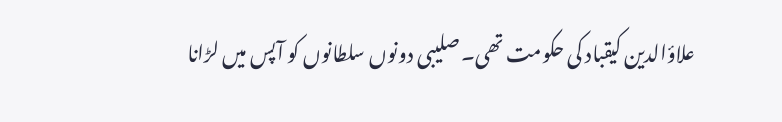علاؤالدین کیقباد کی حکومت تھی۔ صلیبی دونوں سلطانوں کو آپس میں لڑانا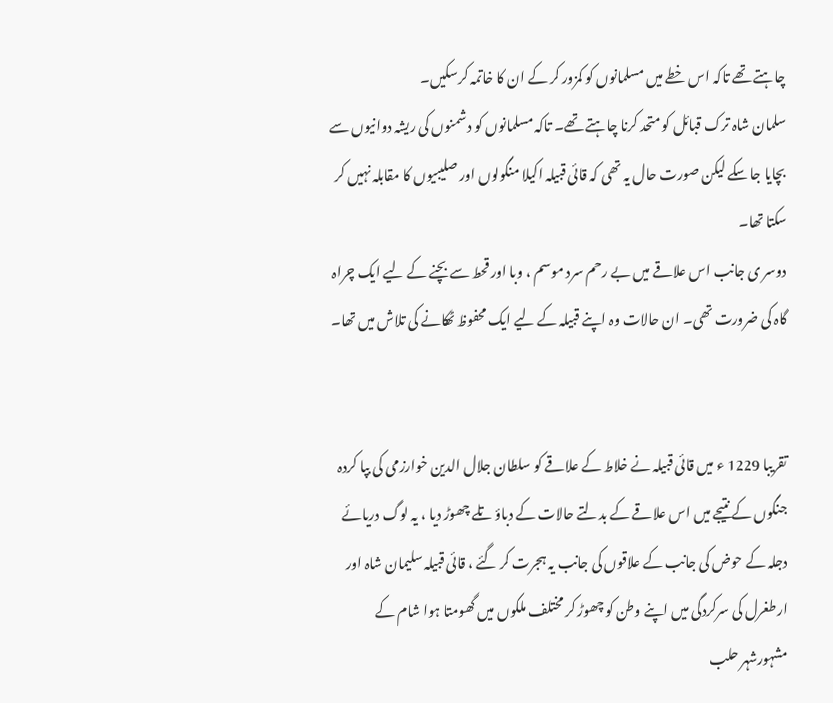چاہتے تھے تاکہ اس خطے میں مسلمانوں کو کمزور کر کے ان کا خاتمہ کرسکیں۔
سلمان شاہ ترک قبائل کو متحد کرنا چاہتے تھے۔ تاکہ مسلمانوں کو دشمنوں کی ریشہ دوانیوں سے بچایا جا سکے لیکن صورت حال یہ تھی کہ قائی قبیلہ اکیلا منگولوں اور صلیبیوں کا مقابلہ نہیں کر سکتا تھا۔
دوسر ی جانب اس علاقے میں بے رحم سرد موسم ، وبا اور قحط سے بچنے کے لیے ایک چراہ گاہ کی ضرورت تھی۔ ان حالات وہ اپنے قبیلہ کے لیے ایک محفوظ ٹھکانے کی تلاش میں تھا۔


تقریبا 1229 ء میں قائی قبیلہ نے خلاط کے علاقے کو سلطان جلال الدین خوارزمی کی بپا کردہ جنگوں کے نتیجے میں اس علاقے کے بدلتے حالات کے دباؤ تلے چھوڑ دیا ، یہ لوگ دریائے دجلہ کے حوض کی جانب کے علاقوں کی جانب یہ ہجرت کر گئے ، قائی قبیلہ سلیمان شاہ اور ارطغرل کی سرکردگی میں اپنے وطن کو چھوڑ کر مختلف ملکوں میں گھومتا ہوا شام کے مشہورشہر حلب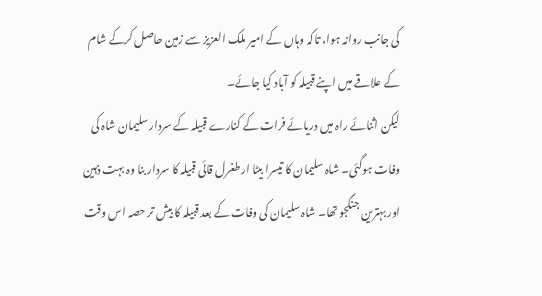کی جانب روانہ ہوا، تاکہ وہاں کے امیر ملک العزیز سے زمین حاصل کرکے شام کے علاقے میں اپنے قبیلہ کو آباد کیا جائے۔
لیکن اثنائے راہ میں دریائے فرات کے کنارے قبیلہ کے سردار سلیمان شاہ کی وفات ہوگئی۔ شاہ سلیمان کا تیسرا بیٹا ارطغرل قائی قبیلہ کا سردار بنا وہ بہت ذہین اور بہترین جنگجو تھا۔ شاہ سلیمان کی وفات کے بعد قبیلہ کا بیش تر حصہ اس وقت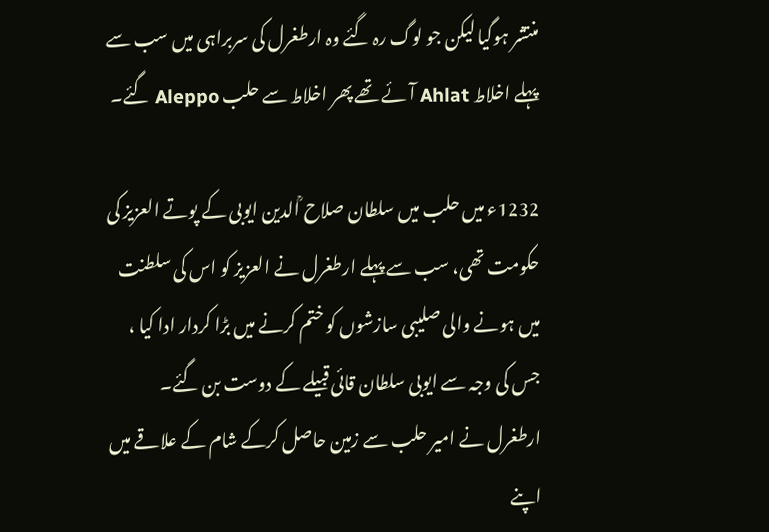منتشر ہوگیا لیکن جو لوگ رہ گئے وہ ارطغرل کی سربراہی میں سب سے پہلے اخلاط Ahlat آئے تھے پھر اخلاط سے حلب Aleppo گئے۔

1232ء میں حلب میں سلطان صلاح ؒالدین ایوبی کے پوتے العزیز کی حکومت تھی، سب سے پہلے ارطغرل نے العزیز کو اس کی سلطنت میں ہونے والی صلیبی سازشوں کو ختم کرنے میں بڑا کردار ادا کیا ، جس کی وجہ سے ایوبی سلطان قائی قبیلے کے دوست بن گئے۔ ارطغرل نے امیر حلب سے زمین حاصل کرکے شام کے علاقے میں اپنے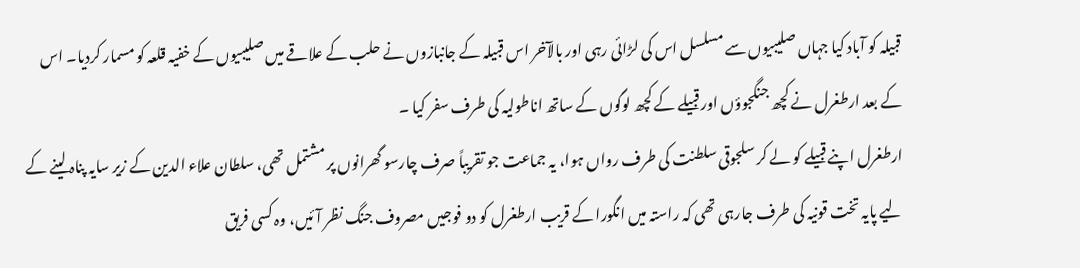قبیلہ کو آباد کیا جہاں صلیبیوں سے مسلسل اس کی لڑائی رہی اور بالآخر اس قبیلہ کے جانبازوں نے حلب کے علاقے میں صلیبیوں کے خفیہ قلعہ کو مسمار کردیا۔ اس کے بعد ارطغرل نے کچھ جنگجوؤں اور قبیلے کے کچھ لوگوں کے ساتھ اناطولیہ کی طرف سفر کیا ۔
ارطغرل اپنے قبیلے کو لے کر سلجوقی سلطنت کی طرف رواں ہوا، یہ جماعت جو تقریباً صرف چارسو گھرانوں پر مشتمل تھی، سلطان علاء الدین کے زیر سایہ پناہ لینے کے لیے پایہ تخت قونیہ کی طرف جارہی تھی کہ راستہ میں انگورا کے قریب ارطغرل کو دو فوجیں مصروف جنگ نظر آئیں، وہ کسی فریق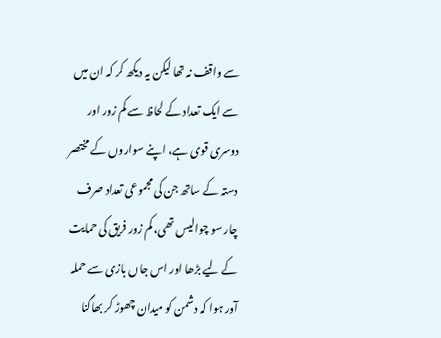سے واقف نہ تھا لیکن یہ دیکھ کر کہ ان میں سے ایک تعداد کے لحاظ سے کم زور اور دوسری قوی ہے، اپنے سواروں کے مختصر دستہ کے ساتھ جن کی مجموعی تعداد صرف چار سو چوالیس تھی، کم زور فریق کی حمایت کے لیے بڑھا اور اس جاں بازی سے حملہ آور ہوا کہ دشمن کو میدان چھوڑ کر بھاگنا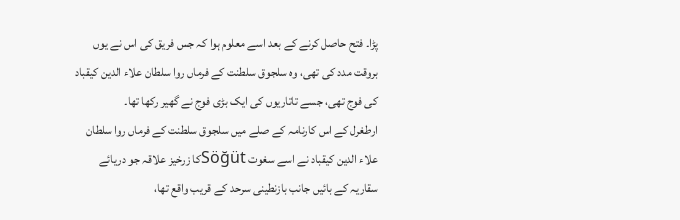پڑا۔ فتح حاصل کرنے کے بعد اسے معلوم ہوا کہ جس فریق کی اس نے یوں بروقت مدد کی تھی، وہ سلجوق سلطنت کے فرماں روا سلطان علاء الدین کیقباد کی فوج تھی، جسے تاتاریوں کی ایک بڑی فوج نے گھیر رکھا تھا۔
ارطغرل کے اس کارنامہ کے صلے میں سلجوق سلطنت کے فرماں روا سلطان علاء الدین کیقباد نے اسے سغوت Söğütکا زرخیز علاقہ جو دریائے سقاریہ کے بائیں جانب بازنطینی سرحد کے قریب واقع تھا،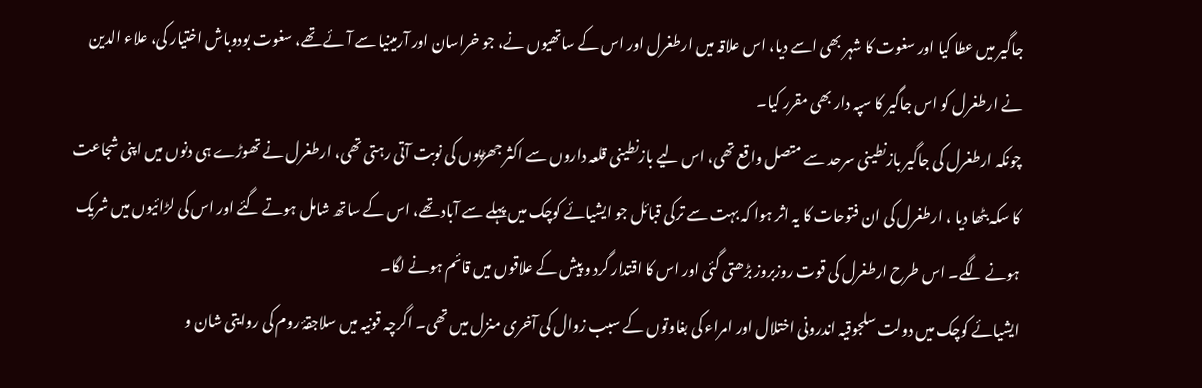جاگیر میں عطا کیا اور سغوت کا شہر بھی اسے دیا، اس علاقہ میں ارطغرل اور اس کے ساتھیوں نے، جو خراسان اور آرمینیا سے آئے تھے، سغوت بودوباش اختیار کی، علاء الدین نے ارطغرل کو اس جاگیر کا سپہ دار بھی مقرر کیا۔
چونکہ ارطغرل کی جاگیر بازنطینی سرحد سے متصل واقع تھی، اس لیے بازنطینی قلعہ داروں سے اکثر جھڑپوں کی نوبت آتی رہتی تھی، ارطغرل نے تھوڑے ہی دنوں میں اپنی شجاعت کا سکہ بٹھا دیا ، ارطغرل کی ان فتوحات کا یہ اثر ہوا کہ بہت سے ترکی قبائل جو ایشیائے کوچک میں پہلے سے آباد تھے، اس کے ساتھ شامل ہوتے گئے اور اس کی لڑائیوں میں شریک ہونے لگے۔ اس طرح ارطغرل کی قوت روزبروز بڑھتی گئی اور اس کا اقتدار گرد و پیش کے علاقوں میں قائم ہونے لگا۔
ایشیائے کوچک میں دولت سلجوقیہ اندرونی اختلال اور امراء کی بغاوتوں کے سبب زوال کی آخری منزل میں تھی۔ اگرچہ قونیہ میں سلاجقۂ روم کی روایتی شان و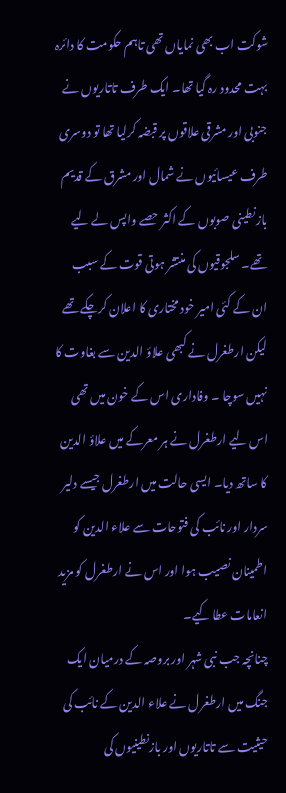شوکت اب بھی نمایاں تھی تاہم حکومت کا دائرہ بہت محدود رہ گیا تھا۔ ایک طرف تاتاریوں نے جنوبی اور مشرقی علاقوں پر قبضہ کرلیا تھا تو دوسری طرف عیسائیوں نے شمال اور مشرق کے قدیم بازنطینی صوبوں کے اکثر حصے واپس لے لیے تھے۔ سلجوقیوں کی منتشر ہوتی قوت کے سبب ان کے کئی امیر خود مختاری کا اعلان کرچکے تھے لیکن ارطغرل نے کبھی علاؤ الدین سے بغاوت کا نہیں سوچا ۔ وفاداری اس کے خون میں تھی اس لیے ارطغرل نے ہر معرکے میں علاؤ الدین کا ساتھ دیا۔ ایسی حالت میں ارطغرل جیسے دلیر سردار اور نائب کی فتوحات سے علاء الدین کو اطمینان نصیب ہوا اور اس نے ارطغرل کو مزید انعامات عطا کیے۔
چنانچہ جب نبی شہر اور بروصہ کے درمیان ایک جنگ میں ارطغرل نے علاء الدین کے نائب کی حیثیت سے تاتاریوں اور بازنطینیوں کی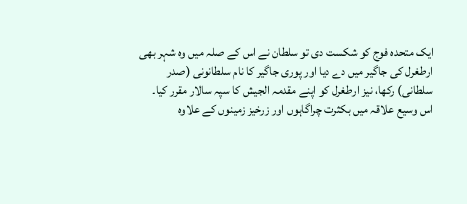ایک متحدہ فوج کو شکست دی تو سلطان نے اس کے صلہ میں وہ شہر بھی ارطغرل کی جاگیر میں دے دیا اور پوری جاگیر کا نام سلطانونی (صدر سلطانی) رکھا، نیز ارطغرل کو اپنے مقدمہ الجیش کا سپہ سالار مقرر کیا۔
اس وسیع علاقہ میں بکثرت چراگاہوں اور زرخیز زمینوں کے علاوہ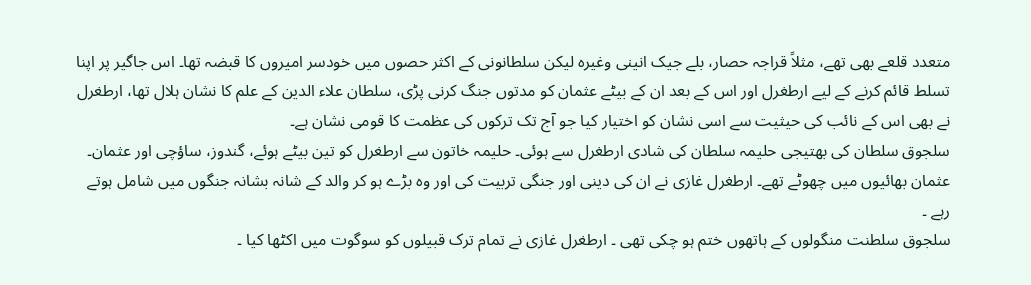متعدد قلعے بھی تھے، مثلاً قراجہ حصار، بلے جیک انینی وغیرہ لیکن سلطانونی کے اکثر حصوں میں خودسر امیروں کا قبضہ تھا۔ اس جاگیر پر اپنا تسلط قائم کرنے کے لیے ارطغرل اور اس کے بعد ان کے بیٹے عثمان کو مدتوں جنگ کرنی پڑی، سلطان علاء الدین کے علم کا نشان ہلال تھا، ارطغرل نے بھی اس کے نائب کی حیثیت سے اسی نشان کو اختیار کیا جو آج تک ترکوں کی عظمت کا قومی نشان ہے۔
سلجوق سلطان کی بھتیجی حلیمہ سلطان کی شادی ارطغرل سے ہوئی۔ حلیمہ خاتون سے ارطغرل کو تین بیٹے ہوئے، گندوز، ساؤچی اور عثمان۔
عثمان بھائیوں میں چھوٹے تھے۔ ارطغرل غازی نے ان کی دینی اور جنگی تربیت کی اور وہ بڑے ہو کر والد کے شانہ بشانہ جنگوں میں شامل ہوتے رہے ۔
سلجوق سلطنت منگولوں کے ہاتھوں ختم ہو چکی تھی ۔ ارطغرل غازی نے تمام ترک قبیلوں کو سوگوت میں اکٹھا کیا ۔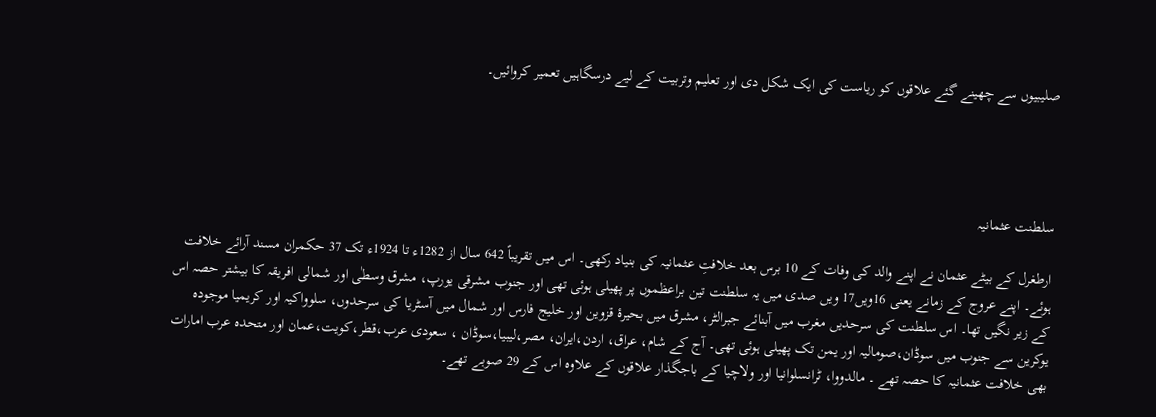صلیبیوں سے چھینے گئے علاقوں کو ریاست کی ایک شکل دی اور تعلیم وتربیت کے لیے درسگاہیں تعمیر کروائیں۔




سلطنت عثمانیہ

ارطغرل کے بیٹے عثمان نے اپنے والد کی وفات کے 10 برس بعد خلافتِ عثمانیہ کی بنیاد رکھی۔ اس میں تقریباً 642 سال از 1282ء تا 1924ء تک 37 حکمران مسند آرائے خلافت ہوئے۔ اپنے عروج کے زمانے یعنی 16ویں17 ویں صدی میں یہ سلطنت تین براعظموں پر پھیلی ہوئی تھی اور جنوب مشرقی یورپ، مشرق وسطٰی اور شمالی افریقہ کا بیشتر حصہ اس کے زیر نگیں تھا۔ اس سلطنت کی سرحدیں مغرب میں آبنائے جبرالٹر، مشرق میں بحیرۂ قزوین اور خلیج فارس اور شمال میں آسٹریا کی سرحدوں، سلوواکیہ اور کریمیا موجودہ یوکرین سے جنوب میں سوڈان،صومالیہ اور یمن تک پھیلی ہوئی تھی۔ آج کے شام، عراق، اردن،ایران، مصر،لیبیا،سوڈان ، سعودی عرب،قطر،کویت،عمان اور متحدہ عرب امارات بھی خلافت عثمانیہ کا حصہ تھے ۔ مالدووا، ٹرانسلوانیا اور ولاچیا کے باجگذار علاقوں کے علاوہ اس کے 29 صوبے تھے۔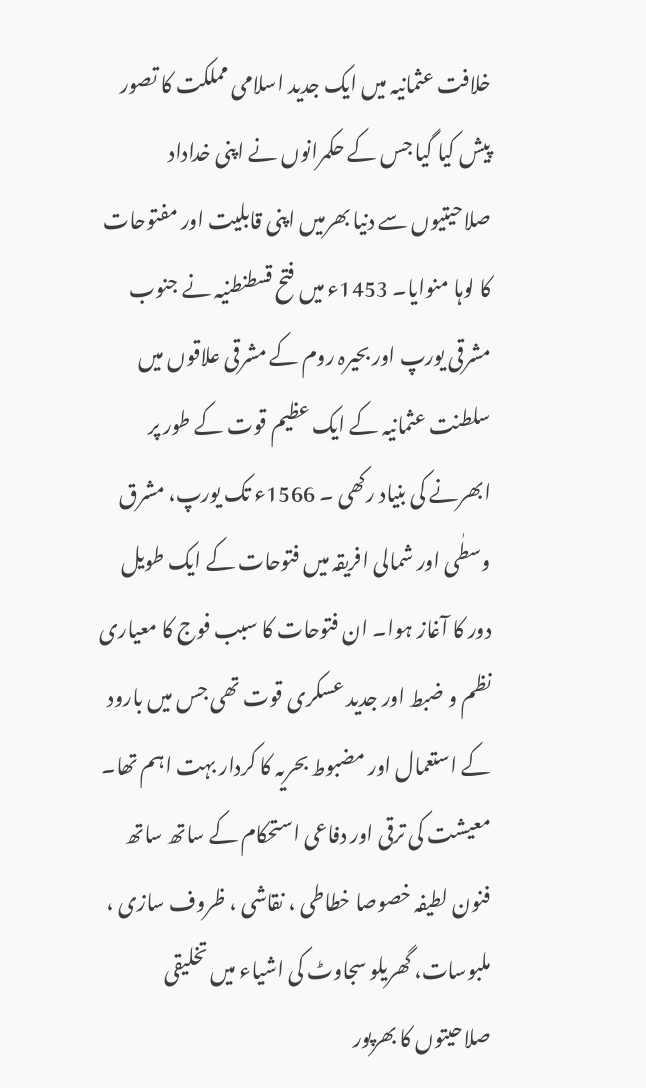خلافت عثمانیہ میں ایک جدید اسلامی مملکت کا تصور پیش کیا گیا جس کے حکمرانوں نے اپنی خداداد صلاحیتیوں سے دنیا بھرمیں اپنی قابلیت اور مفتوحات کا لوہا منوایا۔ 1453ء میں فتح قسطنطنیہ نے جنوب مشرقی یورپ اور بحیرہ روم کے مشرقی علاقوں میں سلطنت عثمانیہ کے ایک عظیم قوت کے طور پر ابھرنے کی بنیاد رکھی ۔ 1566ء تک یورپ، مشرق وسطٰی اور شمالی افریقہ میں فتوحات کے ایک طویل دور کا آغاز ہوا۔ ان فتوحات کا سبب فوج کا معیاری نظم و ضبط اور جدید عسکری قوت تھی جس میں بارود کے استعمال اور مضبوط بحریہ کا کردار بہت اہم تھا۔ معیشت کی ترقی اور دفاعی استحکام کے ساتھ ساتھ فنون لطیفہ خصوصا خطاطی ، نقاشی ، ظروف سازی ، ملبوسات، گھریلو سجاوٹ کی اشیاء میں تخلیقی صلاحیتوں کا بھرپور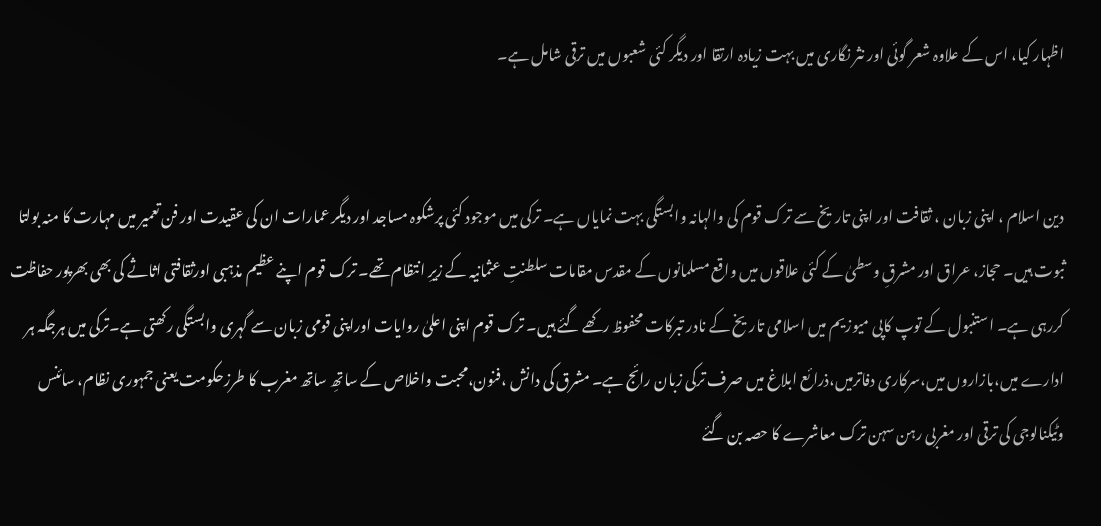اظہار کیا، اس کے علاوہ شعر گوئی اور نثر نگاری میں بہت زیادہ ارتقا اور دیگر کئی شعبوں میں ترقی شامل ہے۔


دین اسلام ، اپنی زبان ، ثقافت اور اپنی تاریخ سے ترک قوم کی والہانہ وابستگی بہت نمایاں ہے۔ ترکی میں موجود کئی پرشکوہ مساجد اور دیگر عمارات ان کی عقیدت اور فن تعمیر میں مہارت کا منہ بولتا ثبوت ہیں۔ حجاز، عراق اور مشرقِ وسطیٰ کے کئی علاقوں میں واقع مسلمانوں کے مقدس مقامات سلطنتِ عثمانیہ کے زیرِ انتظام تھے۔ ترک قوم اپنے عظیم مذہبی اورثقافتی اثاثے کی بھی بھرپور حفاظت کررہی ہے۔ استنبول کے توپ کاپی میوزیم میں اسلامی تاریخ کے نادر تبرکات محفوظ رکھے گئے ہیں۔ ترک قوم اپنی اعلیٰ روایات اوراپنی قومی زبان سے گہری وابستگی رکھتی ہے۔ترکی میں ہرجگہ ہر ادارے میں،بازاروں میں،سرکاری دفاترمیں،ذرائع ابلاغ میں صرف ترکی زبان رائج ہے۔ مشرق کی دانش ،فنون،محبت واخلاص کے ساتھِ ساتھ مغرب کا طرزحکومت یعنی جمہوری نظام، سائنس وٹیکنالوجی کی ترقی اور مغربی رہن سہن ترک معاشرے کا حصہ بن گئے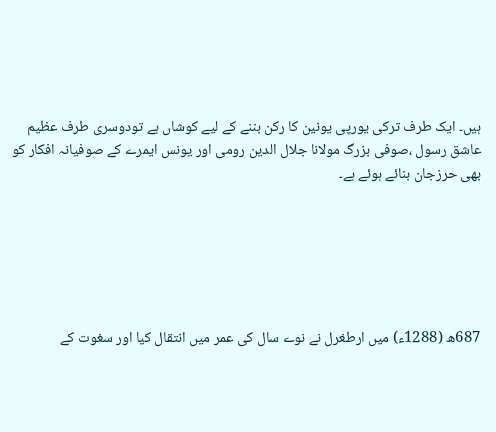ہیں۔ ایک طرف ترکی یورپی یونین کا رکن بننے کے لیے کوشاں ہے تودوسری طرف عظیم عاشق رسول ،صوفی بزرگ مولانا جلال الدین رومی اور یونس ایمرے کے صوفیانہ افکار کو بھی حرزجان بنائے ہوئے ہے۔






687ھ (1288ء) میں ارطغرل نے نوے سال کی عمر میں انتقال کیا اور سغوت کے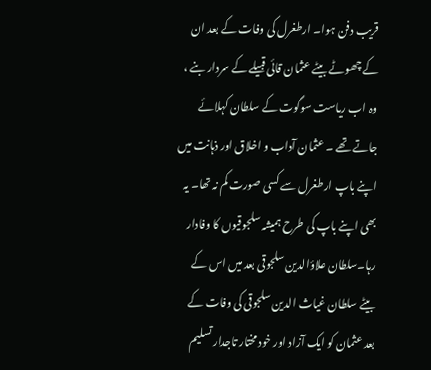قریب دفن ہوا۔ ارطغرل کی وفات کے بعد ان کے چھوٹے بیٹے عثمان قائی قبیلے کے سردار بنے ، وہ اب ریاست سوگوت کے سلطان کہلائے جاتے تھے ۔ عثمان آداب و اخلاق اور ذہانت میں اپنے باپ ارطغرل سے کسی صورت کم نہ تھا۔ یہ بھی اپنے باپ کی طرح ہمیشہ سلجوقیوں کا وفادار رہا۔سلطان علاؤالدین سلجوقی بعد میں اس کے بیٹے سلطان غیاث الدین سلجوقی کی وفات کے بعد عثمان کو ایک آزاد اور خود مختار تاجدار تسلیم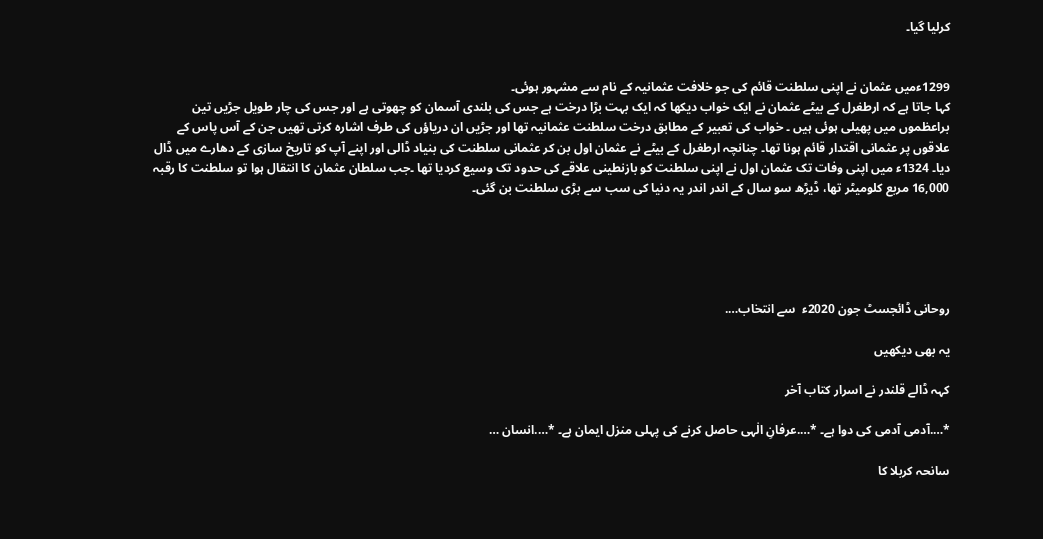کرلیا گیا۔


1299ءمیں عثمان نے اپنی سلطنت قائم کی جو خلافت عثمانیہ کے نام سے مشہور ہوئی۔
کہا جاتا ہے کہ ارطغرل کے بیٹے عثمان نے ایک خواب دیکھا کہ ایک بہت بڑا درخت ہے جس کی بلندی آسمان کو چھوتی ہے اور جس کی چار طویل جڑیں تین براعظموں میں پھیلی ہوئی ہیں ۔ خواب کی تعبیر کے مطابق درخت سلطنت عثمانیہ تھا اور جڑیں ان دریاؤں کی طرف اشارہ کرتی تھیں جن کے آس پاس کے علاقوں پر عثمانی اقتدار قائم ہونا تھا۔ چنانچہ ارطغرل کے بیٹے نے عثمان اول بن کر عثمانی سلطنت کی بنیاد ڈالی اور اپنے آپ کو تاریخ سازی کے دھارے میں ڈال دیا۔ 1324ء میں اپنی وفات تک عثمان اول نے اپنی سلطنت کو بازنطینی علاقے کی حدود تک وسیع کردیا تھا ۔جب سلطان عثمان کا انتقال ہوا تو سلطنت کا رقبہ 16,000 مربع کلومیٹر تھا، ڈیڑھ سو سال کے اندر اندر یہ دنیا کی سب سے بڑی سلطنت بن گئی۔





روحانی ڈائجسٹ جون 2020ء  سے انتخاب….

یہ بھی دیکھیں

کہہ ڈالے قلندر نے اسرار کتاب آخر

*….آدمی آدمی کی دوا ہے۔ *….عرفانِ الٰہی حاصل کرنے کی پہلی منزل ایمان ہے۔ *….انسان …

سانحہ کربلا کا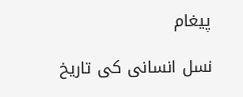پیغام

نسل انسانی کی تاریخ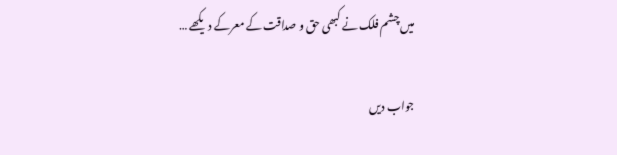میں چشم فلک نے کبھی حق و صداقت کے معرکے دیکھے …

جواب دیں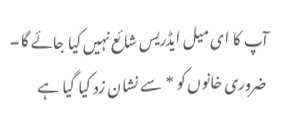آپ کا ای میل ایڈریس شائع نہیں کیا جائے گا۔ ضروری خانوں کو * سے نشان زد کیا گیا ہے